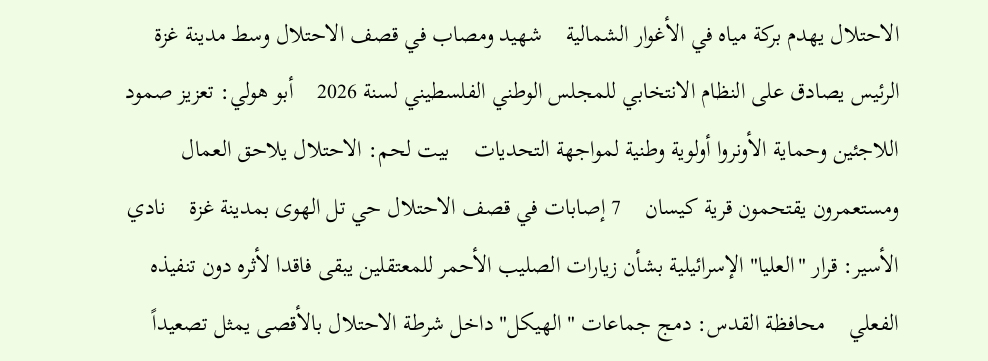الاحتلال يهدم بركة مياه في الأغوار الشمالية    شهيد ومصاب في قصف الاحتلال وسط مدينة غزة    الرئيس يصادق على النظام الانتخابي للمجلس الوطني الفلسطيني لسنة 2026    أبو هولي: تعزيز صمود اللاجئين وحماية الأونروا أولوية وطنية لمواجهة التحديات    بيت لحم: الاحتلال يلاحق العمال ومستعمرون يقتحمون قرية كيسان    7 إصابات في قصف الاحتلال حي تل الهوى بمدينة غزة    نادي الأسير: قرار "العليا" الإسرائيلية بشأن زيارات الصليب الأحمر للمعتقلين يبقى فاقدا لأثره دون تنفيذه الفعلي    محافظة القدس: دمج جماعات "الهيكل" داخل شرطة الاحتلال بالأقصى يمثل تصعيداً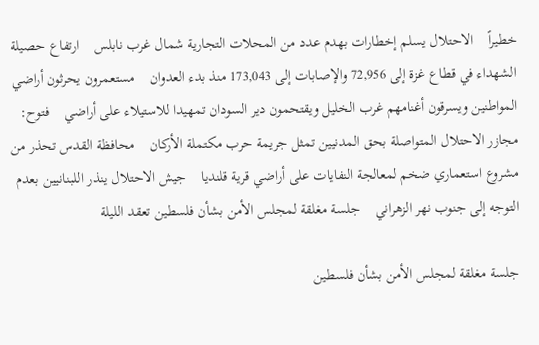خطيراً    الاحتلال يسلم إخطارات بهدم عدد من المحلات التجارية شمال غرب نابلس    ارتفاع حصيلة الشهداء في قطاع غزة إلى 72,956 والإصابات إلى 173,043 منذ بدء العدوان    مستعمرون يحرثون أراضي المواطنين ويسرقون أغنامهم غرب الخليل ويقتحمون دير السودان تمهيدا للاستيلاء على أراضي    فتوح: مجازر الاحتلال المتواصلة بحق المدنيين تمثل جريمة حرب مكتملة الأركان    محافظة القدس تحذر من مشروع استعماري ضخم لمعالجة النفايات على أراضي قرية قلنديا    جيش الاحتلال ينذر اللبنانيين بعدم التوجه إلى جنوب نهر الزهراني    جلسة مغلقة لمجلس الأمن بشأن فلسطين تعقد الليلة

جلسة مغلقة لمجلس الأمن بشأن فلسطين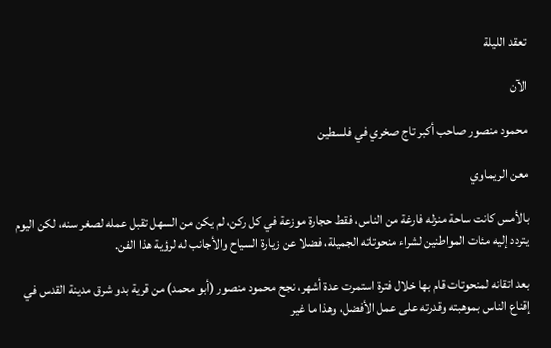تعقد الليلة

الآن

محمود منصور صاحب أكبر تاج صخري في فلسطين

معن الريماوي

بالأمس كانت ساحة منزله فارغة من الناس، فقط حجارة موزعة في كل ركن، لم يكن من السهل تقبل عمله لصغر سنه، لكن اليوم يتردد إليه مئات المواطنين لشراء منحوتاته الجميلة، فضلا عن زيارة السياح والأجانب له لرؤية هذا الفن.

بعد اتقانه لمنحوتات قام بها خلال فترة استمرت عدة أشهر، نجح محمود منصور (أبو محمد) من قرية بدو شرق مدينة القدس في إقناع الناس بموهبته وقدرته على عمل الأفضل، وهذا ما غير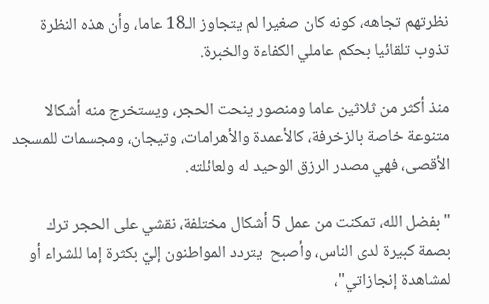نظرتهم تجاهه، كونه كان صغيرا لم يتجاوز الـ18 عاما، وأن هذه النظرة تذوب تلقائيا بحكم عاملي الكفاءة والخبرة.

منذ أكثر من ثلاثين عاما ومنصور ينحت الحجر، ويستخرج منه أشكالا متنوعة خاصة بالزخرفة، كالأعمدة والأهرامات، وتيجان، ومجسمات للمسجد الأقصى، فهي مصدر الرزق الوحيد له ولعائلته.

"بفضل الله، تمكنت من عمل 5 أشكال مختلفة، نقشي على الحجر ترك بصمة كبيرة لدى الناس، وأصبح  يتردد المواطنون إليّ بكثرة إما للشراء أو لمشاهدة إنجازاتي"،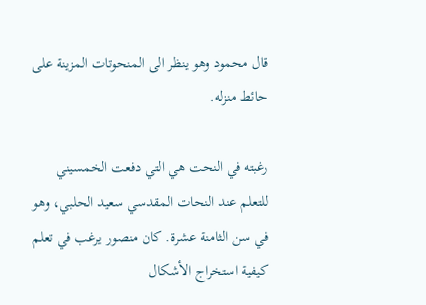قال محمود وهو ينظر الى المنحوتات المزينة على حائط منزله.

رغبته في النحت هي التي دفعت الخمسيني للتعلم عند النحات المقدسي سعيد الحلبي، وهو في سن الثامنة عشرة. كان منصور يرغب في تعلم كيفية استخراج الأشكال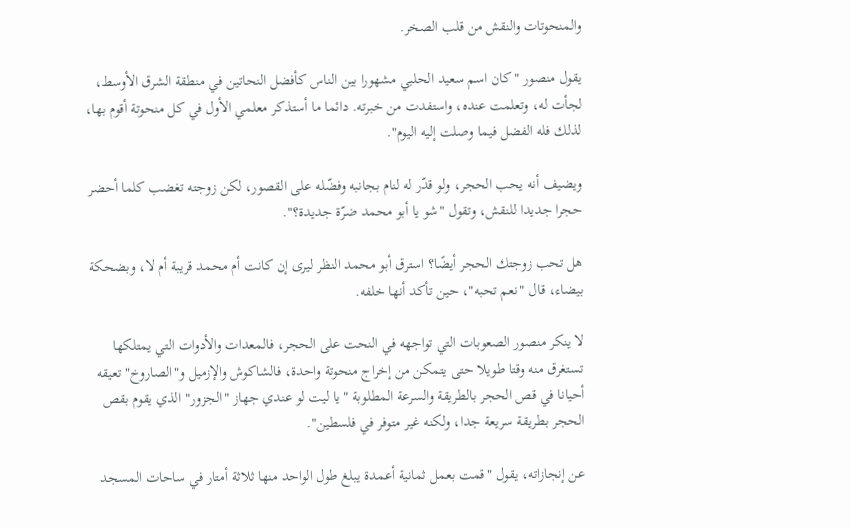والمنحوتات والنقش من قلب الصخر.

يقول منصور "كان اسم سعيد الحلبي مشهورا بين الناس كأفضل النحاتين في منطقة الشرق الأوسط، لجأت له، وتعلمت عنده، واستفدت من خبرته. دائما ما أستذكر معلمي الأول في كل منحوتة أقوم بها، لذلك فله الفضل فيما وصلت إليه اليوم".

ويضيف أنه يحب الحجر، ولو قدّر له لنام بجانبه وفضّله على القصور، لكن زوجته تغضب كلما أحضر حجرا جديدا للنقش، وتقول "شو يا أبو محمد ضرّة جديدة؟".

هل تحب زوجتك الحجر أيضًا؟ استرق أبو محمد النظر ليرى إن كانت أم محمد قريبة أم لا، وبضحكة بيضاء، قال "نعم تحبه"، حين تأكد أنها خلفه.

لا ينكر منصور الصعوبات التي تواجهه في النحت على الحجر، فالمعدات والأدوات التي يمتلكها تستغرق منه وقتا طويلا حتى يتمكن من إخراج منحوتة واحدة، فالشاكوش والإزميل و"الصاروخ" تعيقه أحيانا في قص الحجر بالطريقة والسرعة المطلوبة "يا ليت لو عندي جهاز "الجزور" الذي يقوم بقص الحجر بطريقة سريعة جدا، ولكنه غير متوفر في فلسطين".

عن إنجازاته، يقول "قمت بعمل ثمانية أعمدة يبلغ طول الواحد منها ثلاثة أمتار في ساحات المسجد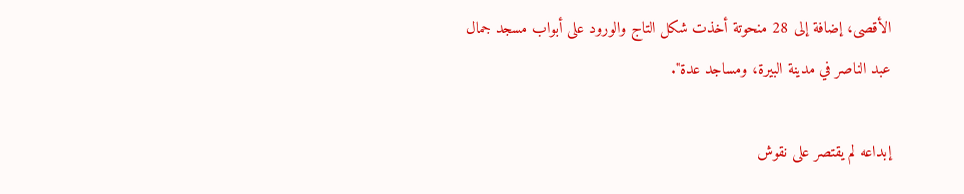الأقصى، إضافة إلى 28 منحوتة أخذت شكل التاج والورود على أبواب مسجد جمال عبد الناصر في مدينة البيرة، ومساجد عدة".

إبداعه لم يقتصر على نقوش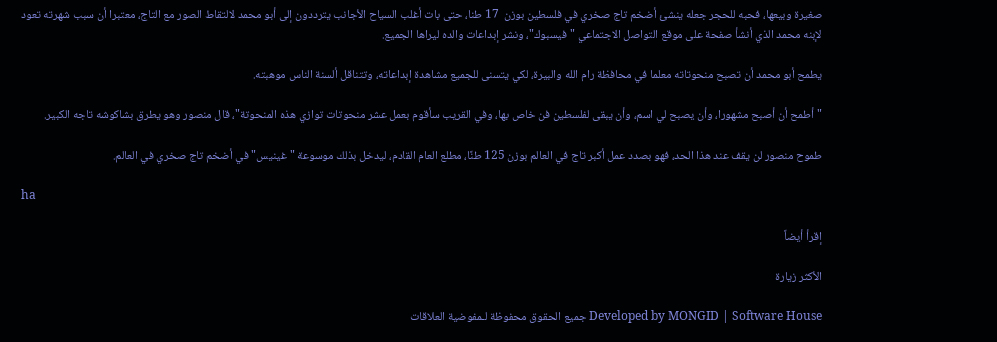صغيرة وبيعها، فحبه للحجر جعله ينشئ أضخم تاج صخري في فلسطين بوزن  17 طنا، حتى بات أغلب السياح الأجانب يترددون إلى أبو محمد لالتقاط الصور مع التاج، معتبرا أن سبب شهرته تعود لإبنه محمد الذي أنشأ صفحة على موقع التواصل الاجتماعي "فيسبوك"، ونشر إبداعات والده ليراها الجميع.

يطمح أبو محمد أن تصبح منحوتاته معلما في محافظة رام الله والبيرة، لكي يتسنى للجميع مشاهدة إبداعاته، وتتناقل ألسنة الناس موهبته.

"أطمح أن أصبح مشهورا، وأن يصبح لي اسم، وأن يبقى لفلسطين فن خاص بها، وفي القريب سأقوم بعمل عشر منحوتات توازي هذه المنحوتة"، قال منصور وهو يطرق بشاكوشه تاجه الكبير.

طموح منصور لن يقف عند هذا الحد، فهو بصدد عمل أكبر تاج في العالم بوزن 125 طنًا، مطلع العام القادم، ليدخل بذلك موسوعة "غينيس" في أضخم تاج صخري في العالم.

ha

إقرأ أيضاً

الأكثر زيارة

Developed by MONGID | Software House جميع الحقوق محفوظة لـمفوضية العلاقات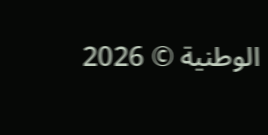الوطنية © 2026